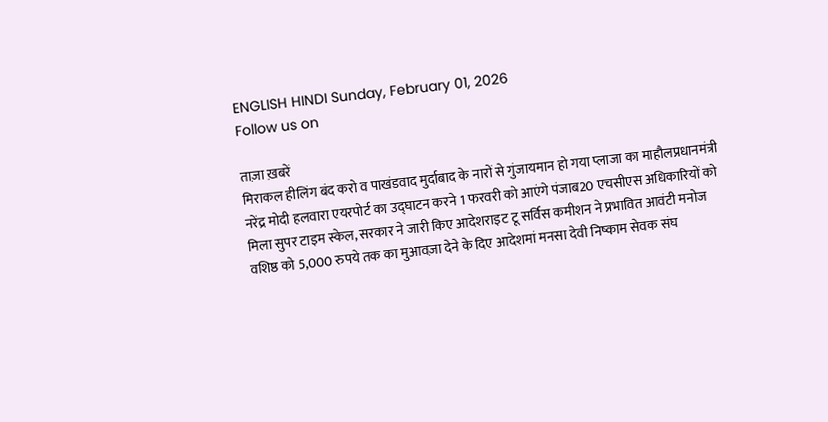ENGLISH HINDI Sunday, February 01, 2026
Follow us on

ताज़ा ख़बरें
मिराकल हीलिंग बंद करो व पाखंडवाद मुर्दाबाद के नारों से गुंजायमान हो गया प्लाजा का माहौलप्रधानमंत्री नरेंद्र मोदी हलवारा एयरपोर्ट का उद्घाटन करने 1 फरवरी को आएंगे पंजाब20 एचसीएस अधिकारियों को मिला सुपर टाइम स्केल, सरकार ने जारी किए आदेशराइट टू सर्विस कमीशन ने प्रभावित आवंटी मनोज वशिष्ठ को 5,000 रुपये तक का मुआवज़ा देने के दिए आदेशमां मनसा देवी निष्काम सेवक संघ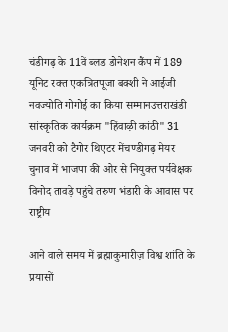चंडीगढ़ के 11वें ब्लड डोनेशन कैंप में 189 यूनिट रक्त एकत्रितपूजा बक्शी ने आईजी नवज्योति गोगोई का किया सम्मानउत्तराखंडी सांस्कृतिक कार्यक्रम "हिंवाऴी कांठी" 31 जनवरी को टैगोर थिएटर मेंचण्डीगढ़ मेयर चुनाव में भाजपा की ओर से नियुक्त पर्यवेक्षक विनोद तावड़े पहुंचे तरुण भंडारी के आवास पर
राष्ट्रीय

आने वाले समय में ब्रह्माकुमारीज़ विश्व शांति के प्रयासों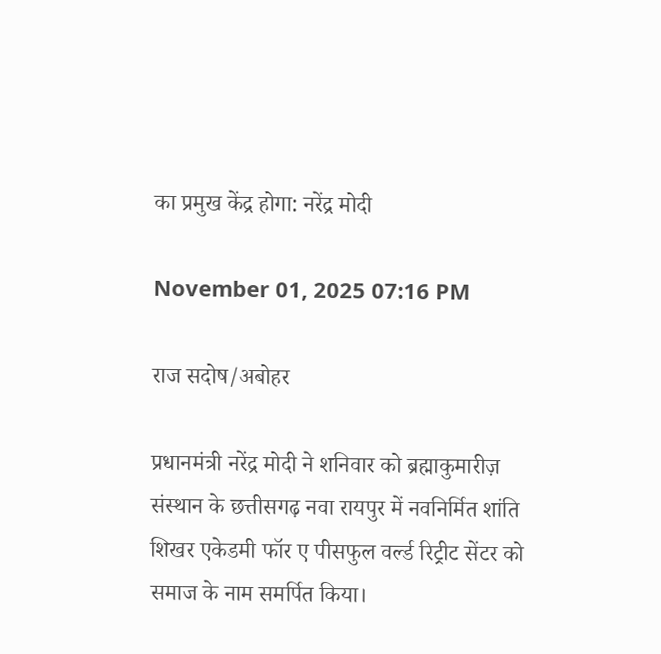का प्रमुख केंद्र होगा: नरेंद्र मोदी

November 01, 2025 07:16 PM

राज सदोष/अबोहर

प्रधानमंत्री नरेंद्र मोदी ने शनिवार को ब्रह्माकुमारीज़ संस्थान के छत्तीसगढ़ नवा रायपुर में नवनिर्मित शांति शिखर एकेडमी फॉर ए पीसफुल वर्ल्ड रिट्रीट सेंटर को समाज के नाम समर्पित किया।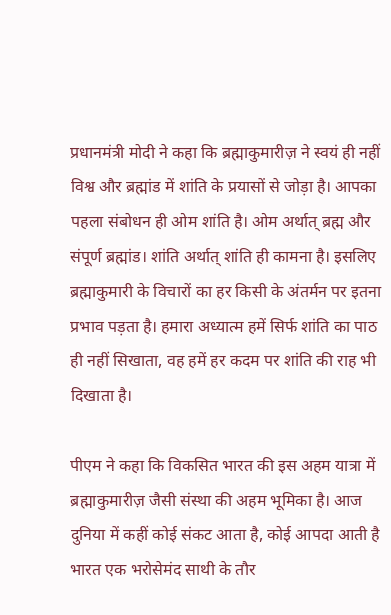प्रधानमंत्री मोदी ने कहा कि ब्रह्माकुमारीज़ ने स्वयं ही नहीं विश्व और ब्रह्मांड में शांति के प्रयासों से जोड़ा है। आपका पहला संबोधन ही ओम शांति है। ओम अर्थात् ब्रह्म और संपूर्ण ब्रह्मांड। शांति अर्थात् शांति ही कामना है। इसलिए ब्रह्माकुमारी के विचारों का हर किसी के अंतर्मन पर इतना प्रभाव पड़ता है। हमारा अध्यात्म हमें सिर्फ शांति का पाठ ही नहीं सिखाता, वह हमें हर कदम पर शांति की राह भी दिखाता है।

पीएम ने कहा कि विकसित भारत की इस अहम यात्रा में ब्रह्माकुमारीज़ जैसी संस्था की अहम भूमिका है। आज दुनिया में कहीं कोई संकट आता है, कोई आपदा आती है भारत एक भरोसेमंद साथी के तौर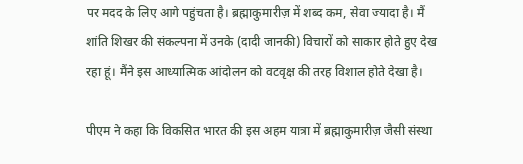पर मदद के लिए आगे पहुंचता है। ब्रह्माकुमारीज़ में शब्द कम, सेवा ज्यादा है। मैं शांति शिखर की संकल्पना में उनके (दादी जानकी) विचारों को साकार होते हुए देख रहा हूं। मैंने इस आध्यात्मिक आंदोलन को वटवृक्ष की तरह विशाल होते देखा है।

पीएम ने कहा कि विकसित भारत की इस अहम यात्रा में ब्रह्माकुमारीज़ जैसी संस्था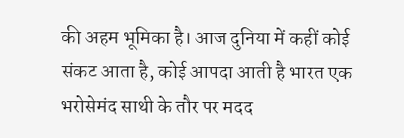की अहम भूमिका है। आज दुनिया में कहीं कोई संकट आता है, कोई आपदा आती है भारत एक भरोसेमंद साथी के तौर पर मदद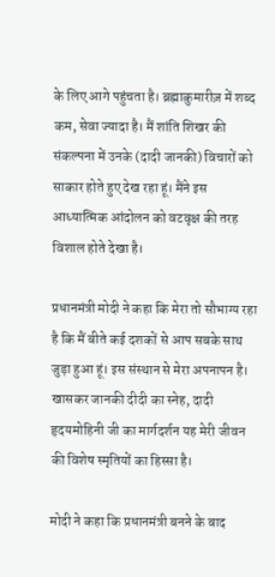के लिए आगे पहुंचता है। ब्रह्माकुमारीज़ में शब्द कम, सेवा ज्यादा है। मैं शांति शिखर की संकल्पना में उनके (दादी जानकी) विचारों को साकार होते हुए देख रहा हूं। मैंने इस आध्यात्मिक आंदोलन को वटवृक्ष की तरह विशाल होते देखा है।

प्रधानमंत्री मोदी ने कहा कि मेरा तो सौभाग्य रहा है कि मैं बीते कई दशकों से आप सबके साथ जुड़ा हुआ हूं। इस संस्थान से मेरा अपनापन है। खासकर जानकी दीदी का स्नेह, दादी हृदयमोहिनी जी का मार्गदर्शन यह मेरी जीवन की विशेष स्मृतियों का हिस्सा है।

मोदी ने कहा कि प्रधानमंत्री बनने के बाद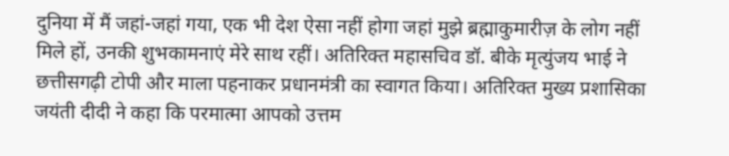दुनिया में मैं जहां-जहां गया, एक भी देश ऐसा नहीं होगा जहां मुझे ब्रह्माकुमारीज़ के लोग नहीं मिले हों, उनकी शुभकामनाएं मेरे साथ रहीं। अतिरिक्त महासचिव डॉ. बीके मृत्युंजय भाई ने छत्तीसगढ़ी टोपी और माला पहनाकर प्रधानमंत्री का स्वागत किया। अतिरिक्त मुख्य प्रशासिका जयंती दीदी ने कहा कि परमात्मा आपको उत्तम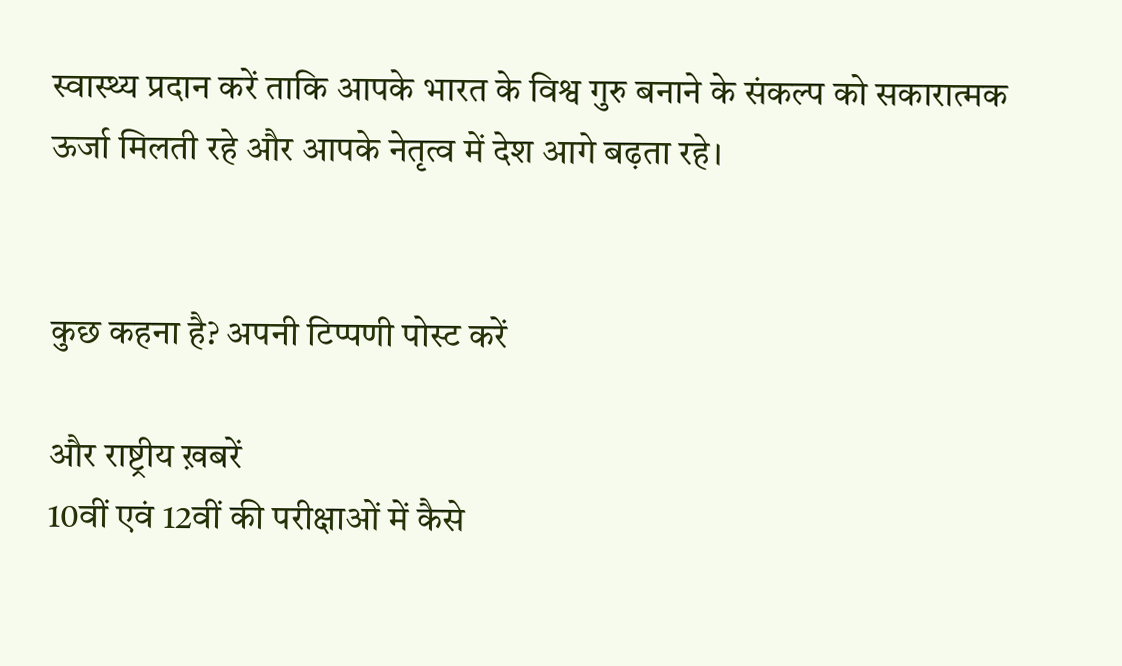स्वास्थ्य प्रदान करें ताकि आपके भारत के विश्व गुरु बनाने के संकल्प को सकारात्मक ऊर्जा मिलती रहे और आपके नेतृत्व में देश आगे बढ़ता रहे।


कुछ कहना है? अपनी टिप्पणी पोस्ट करें

और राष्ट्रीय ख़बरें
10वीं एवं 12वीं की परीक्षाओं में कैसे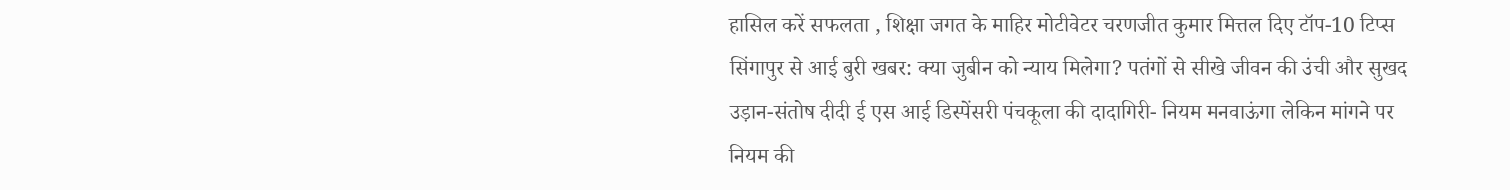हासिल करें सफलता , शिक्षा जगत के माहिर मोटीवेटर चरणजीत कुमार मित्तल दिए टॉप-10 टिप्स सिंगापुर से आई बुरी खबर: क्या जुबीन को न्याय मिलेगा? पतंगों से सीखे जीवन की उंची और सुखद उड़ान-संतोष दीदी ई एस आई डिस्पेंसरी पंचकूला की दादागिरी- नियम मनवाऊंगा लेकिन मांगने पर नियम की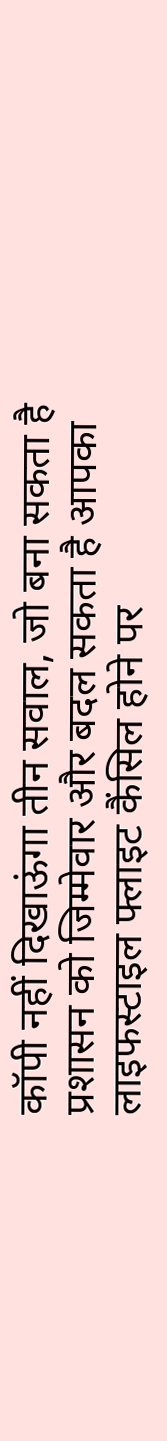कॉपी नहीं दिखाऊंगा तीन सवाल, जो बना सकता है प्रशासन को जिम्मेवार और बदल सकता है आपका लाइफस्टाइल फ्लाइट कैंसिल होने पर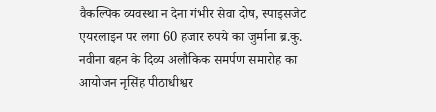वैकल्पिक व्यवस्था न देना गंभीर सेवा दोष, स्पाइसजेट एयरलाइन पर लगा 60 हजार रुपये का जुर्माना ब्र.कु. नवीना बहन के दिव्य अलौकिक समर्पण समारोह का आयोजन नृसिंह पीठाधीश्वर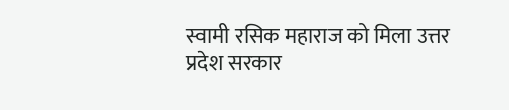स्वामी रसिक महाराज को मिला उत्तर प्रदेश सरकार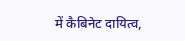में कैबिनेट दायित्व,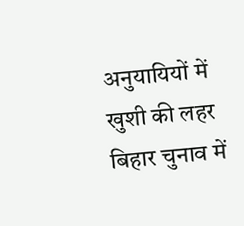अनुयायियों में खुशी की लहर बिहार चुनाव में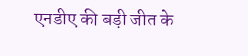एनडीए की बड़ी जीत के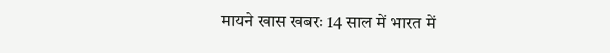मायने खास खबरः 14 साल में भारत में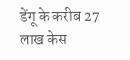डेंगू के करीब 27 लाख केस